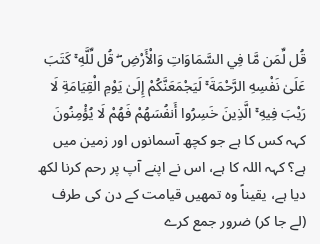قُل لِّمَن مَّا فِي السَّمَاوَاتِ وَالْأَرْضِ ۖ قُل لِّلَّهِ ۚ كَتَبَ عَلَىٰ نَفْسِهِ الرَّحْمَةَ ۚ لَيَجْمَعَنَّكُمْ إِلَىٰ يَوْمِ الْقِيَامَةِ لَا رَيْبَ فِيهِ ۚ الَّذِينَ خَسِرُوا أَنفُسَهُمْ فَهُمْ لَا يُؤْمِنُونَ
کہہ کس کا ہے جو کچھ آسمانوں اور زمین میں ہے؟ کہہ اللہ کا ہے، اس نے اپنے آپ پر رحم کرنا لکھ دیا ہے، یقیناً وہ تمھیں قیامت کے دن کی طرف (لے جا کر) ضرور جمع کرے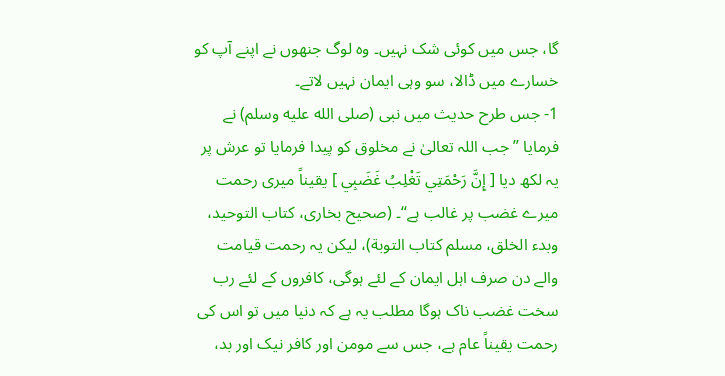گا، جس میں کوئی شک نہیں۔ وہ لوگ جنھوں نے اپنے آپ کو خسارے میں ڈالا، سو وہی ایمان نہیں لاتے۔
1- جس طرح حدیث میں نبی (صلى الله عليه وسلم) نے فرمایا ”جب اللہ تعالیٰ نے مخلوق کو پیدا فرمایا تو عرش پر یہ لکھ دیا [ إِنَّ رَحْمَتِي تَغْلِبُ غَضَبِي ] یقیناً میری رحمت میرے غضب پر غالب ہے“۔ (صحيح بخاری، كتاب التوحيد، وبدء الخلق، مسلم كتاب التوبة)، لیکن یہ رحمت قیامت والے دن صرف اہل ایمان کے لئے ہوگی، کافروں کے لئے رب سخت غضب ناک ہوگا مطلب یہ ہے کہ دنیا میں تو اس کی رحمت یقیناً عام ہے، جس سے مومن اور کافر نیک اور بد،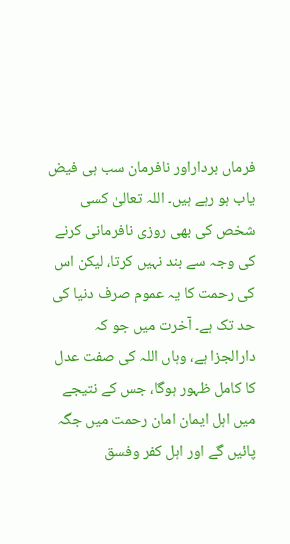فرماں برداراور نافرمان سب ہی فیض یاب ہو رہے ہیں۔ اللہ تعالیٰ کسی شخص کی بھی روزی نافرمانی کرنے کی وجہ سے بند نہیں کرتا، لیکن اس کی رحمت کا یہ عموم صرف دنیا کی حد تک ہے۔ آخرت میں جو کہ دارالجزا ہے، وہاں اللہ کی صفت عدل کا کامل ظہور ہوگا، جس کے نتیجے میں اہل ایمان امان رحمت میں جگہ پائیں گے اور اہل کفر وفسق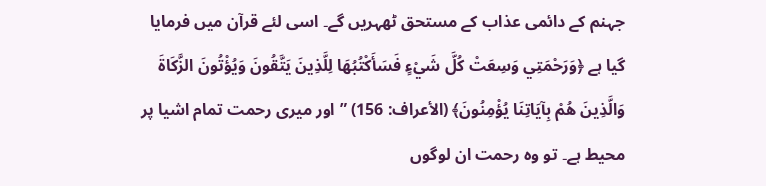جہنم کے دائمی عذاب کے مستحق ٹھہریں گے۔ اسی لئے قرآن میں فرمایا گیا ہے ﴿وَرَحْمَتِي وَسِعَتْ كُلَّ شَيْءٍ فَسَأَكْتُبُهَا لِلَّذِينَ يَتَّقُونَ وَيُؤْتُونَ الزَّكَاةَ وَالَّذِينَ هُمْ بِآيَاتِنَا يُؤْمِنُونَ﴾ (الأعراف: 156) ”اور میری رحمت تمام اشیا پر محیط ہے۔ تو وہ رحمت ان لوگوں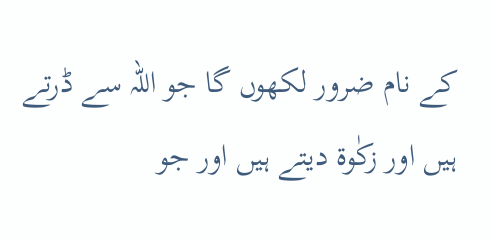کے نام ضرور لکھوں گا جو اللہ سے ڈرتے ہیں اور زکٰوۃ دیتے ہیں اور جو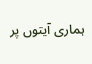ہماری آیتوں پر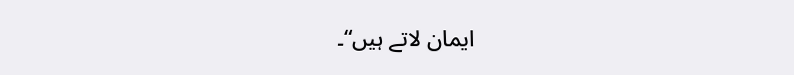ایمان لاتے ہیں“۔